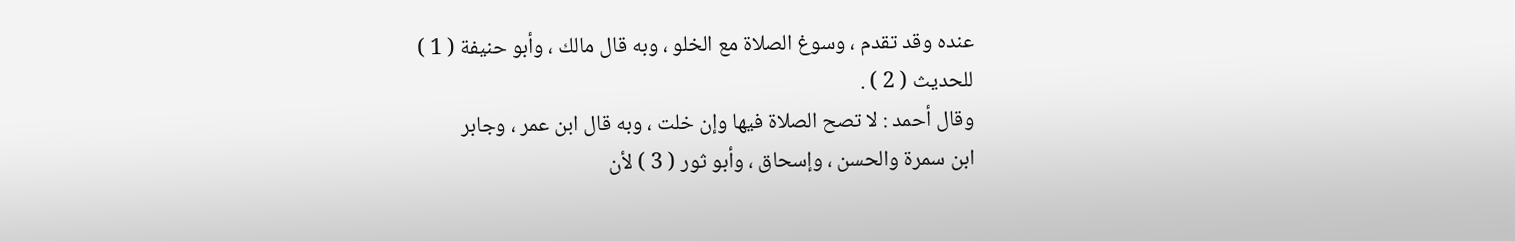عنده وقد تقدم ، وسوغ الصلاة مع الخلو ، وبه قال مالك ، وأبو حنيفة ( 1 )
للحديث ( 2 ) .
وقال أحمد : لا تصح الصلاة فيها وإن خلت ، وبه قال ابن عمر ، وجابر
ابن سمرة والحسن ، وإسحاق ، وأبو ثور ( 3 ) لأن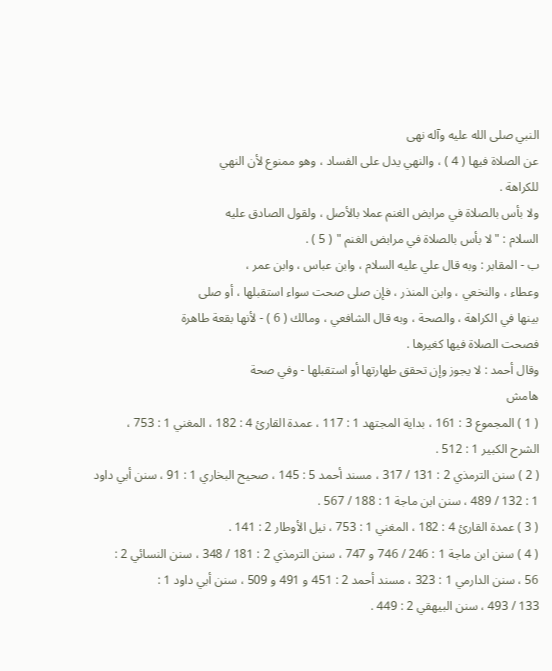النبي صلى الله عليه وآله نهى
عن الصلاة فيها ( 4 ) ، والنهي يدل على الفساد ، وهو ممنوع لأن النهي
للكراهة .
ولا بأس بالصلاة في مرابض الغنم عملا بالأصل ، ولقول الصادق عليه
السلام : " لا بأس بالصلاة في مرابض الغنم " ( 5 ) .
ب - المقابر : وبه قال علي عليه السلام ، وابن عباس ، وابن عمر ،
وعطاء ، والنخعي ، وابن المنذر ، فإن صلى صحت سواء استقبلها ، أو صلى
بينها في الكراهة ، والصحة ، وبه قال الشافعي ، ومالك ( 6 ) - لأنها بقعة طاهرة
فصحت الصلاة فيها كغيرها .
وقال أحمد : لا يجوز وإن تحقق طهارتها أو استقبلها - وفي صحة
هامش
( 1 ) المجموع 3 : 161 ، بداية المجتهد 1 : 117 ، عمدة القارئ 4 : 182 ، المغني 1 : 753 ،
الشرح الكبير 1 : 512 .
( 2 ) سنن الترمذي 2 : 131 / 317 ، مسند أحمد 5 : 145 ، صحيح البخاري 1 : 91 ، سنن أبي داود
1 : 132 / 489 ، سنن ابن ماجة 1 : 188 / 567 .
( 3 ) عمدة القارئ 4 : 182 ، المغني 1 : 753 ، نيل الأوطار 2 : 141 .
( 4 ) سنن ابن ماجة 1 : 246 / 746 و 747 ، سنن الترمذي 2 : 181 / 348 ، سنن النسائي 2 :
56 ، سنن الدارمي 1 : 323 ، مسند أحمد 2 : 451 و 491 و 509 ، سنن أبي داود 1 :
133 / 493 ، سنن البيهقي 2 : 449 .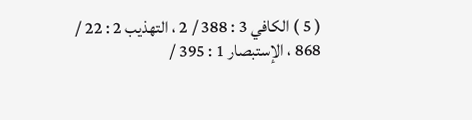( 5 ) الكافي 3 : 388 / 2 ، التهذيب 2 : 22 / 868 ، الإستبصار 1 : 395 /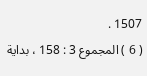1507 .
( 6 ) المجموع 3 : 158 ، بداية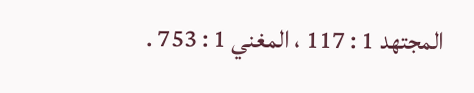المجتهد 1 : 117 ، المغني 1 : 753 .